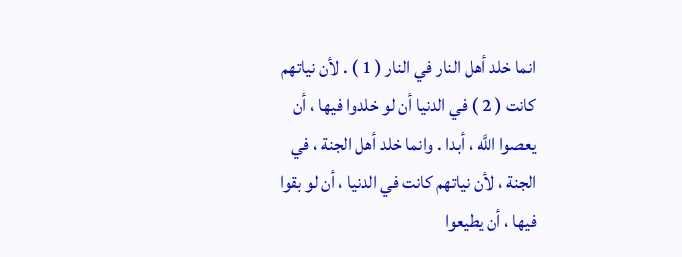انما خلد أهل النار في النار ( 1 ) . لأن نياتهم كانت ( 2 ) في الدنيا أن لو خلدوا فيها ، أن يعصوا اللَّه ، أبدا . وانما خلد أهل الجنة ، في الجنة ، لأن نياتهم كانت في الدنيا ، أن لو بقوا فيها ، أن يطيعوا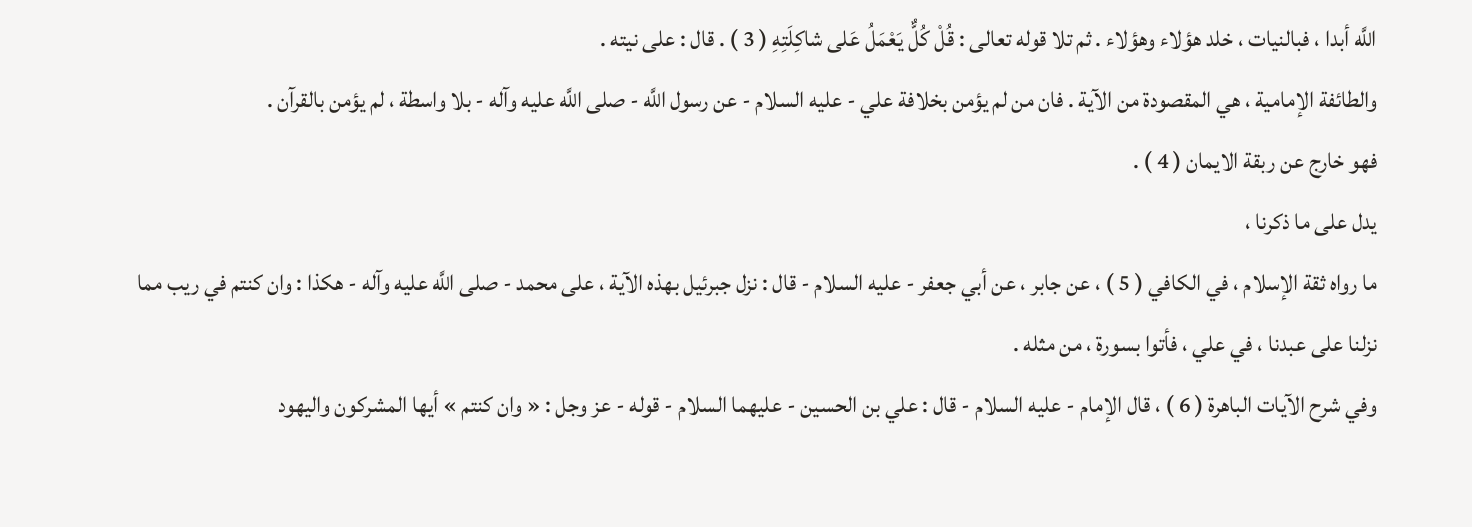اللَّه أبدا ، فبالنيات ، خلد هؤلاء وهؤلاء . ثم تلا قوله تعالى : قُلْ كُلٌّ يَعْمَلُ عَلى شاكِلَتِهِ ( 3 ) . قال : على نيته .
والطائفة الإمامية ، هي المقصودة من الآية . فان من لم يؤمن بخلافة علي - عليه السلام - عن رسول اللَّه - صلى اللَّه عليه وآله - بلا واسطة ، لم يؤمن بالقرآن .
فهو خارج عن ربقة الايمان ( 4 ) .
يدل على ما ذكرنا ،
ما رواه ثقة الإسلام ، في الكافي ( 5 ) ، عن جابر ، عن أبي جعفر - عليه السلام - قال : نزل جبرئيل بهذه الآية ، على محمد - صلى اللَّه عليه وآله - هكذا : وان كنتم في ريب مما نزلنا على عبدنا ، في علي ، فأتوا بسورة ، من مثله .
وفي شرح الآيات الباهرة ( 6 ) ، قال الإمام - عليه السلام - قال : علي بن الحسين - عليهما السلام - قوله - عز وجل : « وان كنتم » أيها المشركون واليهود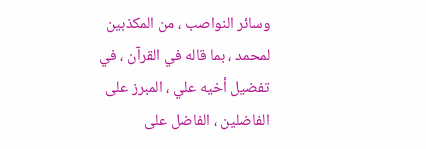وسائر النواصب ، من المكذبين لمحمد ، بما قاله في القرآن ، في تفضيل أخيه علي ، المبرز على الفاضلين ، الفاضل على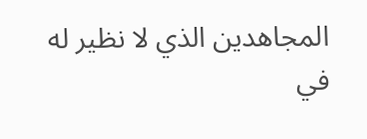المجاهدين الذي لا نظير له في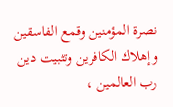نصرة المؤمنين وقمع الفاسقين وإهلاك الكافرين وتثبيت دين رب العالمين ،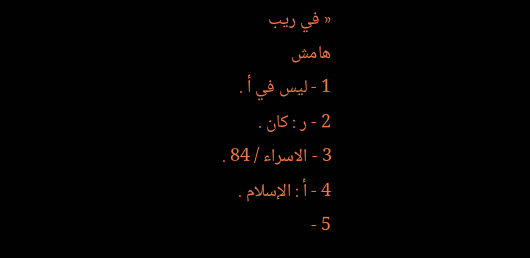« في ريب
هامش
1 - ليس في أ .
2 - ر : كان .
3 - الاسراء / 84 .
4 - أ : الإسلام .
5 -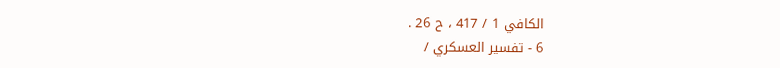الكافي 1 / 417 ، ح 26 .
6 - تفسير العسكري /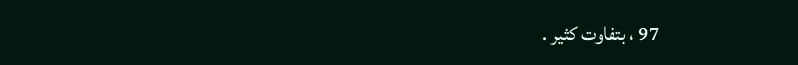97 ، بتفاوت كثير .